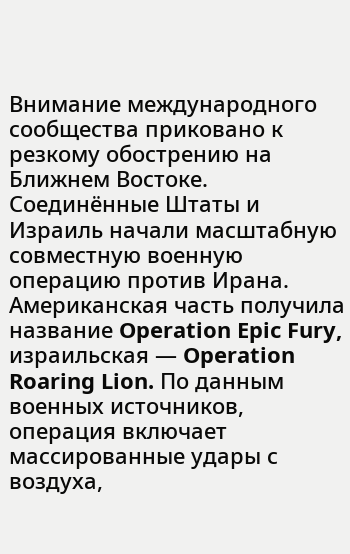Внимание международного сообщества приковано к резкому обострению на Ближнем Востоке. Соединённые Штаты и Израиль начали масштабную совместную военную операцию против Ирана. Американская часть получила название Operation Epic Fury, израильская — Operation Roaring Lion. По данным военных источников, операция включает массированные удары с воздуха,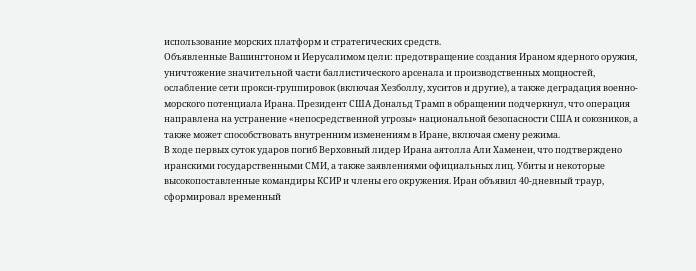использование морских платформ и стратегических средств.
Объявленные Вашингтоном и Иерусалимом цели: предотвращение создания Ираном ядерного оружия, уничтожение значительной части баллистического арсенала и производственных мощностей, ослабление сети прокси-группировок (включая Хезболлу, хуситов и другие), а также деградация военно-морского потенциала Ирана. Президент США Дональд Трамп в обращении подчеркнул, что операция направлена на устранение «непосредственной угрозы» национальной безопасности США и союзников, а также может способствовать внутренним изменениям в Иране, включая смену режима.
В ходе первых суток ударов погиб Верховный лидер Ирана аятолла Али Хаменеи, что подтверждено иранскими государственными СМИ, а также заявлениями официальных лиц. Убиты и некоторые высокопоставленные командиры КСИР и члены его окружения. Иран объявил 40-дневный траур, сформировал временный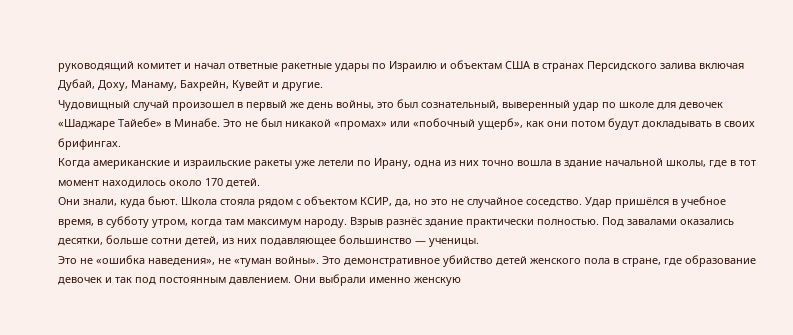руководящий комитет и начал ответные ракетные удары по Израилю и объектам США в странах Персидского залива включая Дубай, Доху, Манаму, Бахрейн, Кувейт и другие.
Чудовищный случай произошел в первый же день войны, это был сознательный, выверенный удар по школе для девочек «Шаджаре Тайебе» в Минабе. Это не был никакой «промах» или «побочный ущерб», как они потом будут докладывать в своих брифингах.
Когда американские и израильские ракеты уже летели по Ирану, одна из них точно вошла в здание начальной школы, где в тот момент находилось около 170 детей.
Они знали, куда бьют. Школа стояла рядом с объектом КСИР, да, но это не случайное соседство. Удар пришёлся в учебное время, в субботу утром, когда там максимум народу. Взрыв разнёс здание практически полностью. Под завалами оказались десятки, больше сотни детей, из них подавляющее большинство — ученицы.
Это не «ошибка наведения», не «туман войны». Это демонстративное убийство детей женского пола в стране, где образование девочек и так под постоянным давлением. Они выбрали именно женскую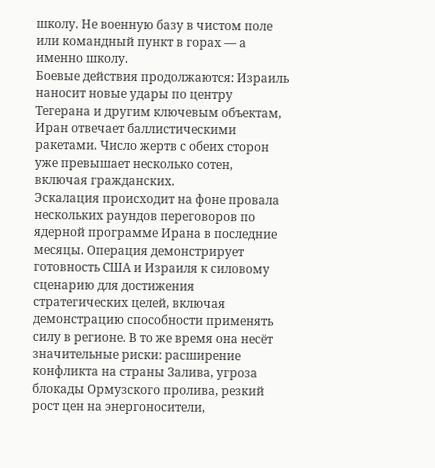школу. Не военную базу в чистом поле или командный пункт в горах — а именно школу.
Боевые действия продолжаются: Израиль наносит новые удары по центру Тегерана и другим ключевым объектам, Иран отвечает баллистическими ракетами. Число жертв с обеих сторон уже превышает несколько сотен, включая гражданских.
Эскалация происходит на фоне провала нескольких раундов переговоров по ядерной программе Ирана в последние месяцы. Операция демонстрирует готовность США и Израиля к силовому сценарию для достижения стратегических целей, включая демонстрацию способности применять силу в регионе. В то же время она несёт значительные риски: расширение конфликта на страны Залива, угроза блокады Ормузского пролива, резкий рост цен на энергоносители,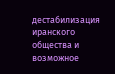дестабилизация иранского общества и возможное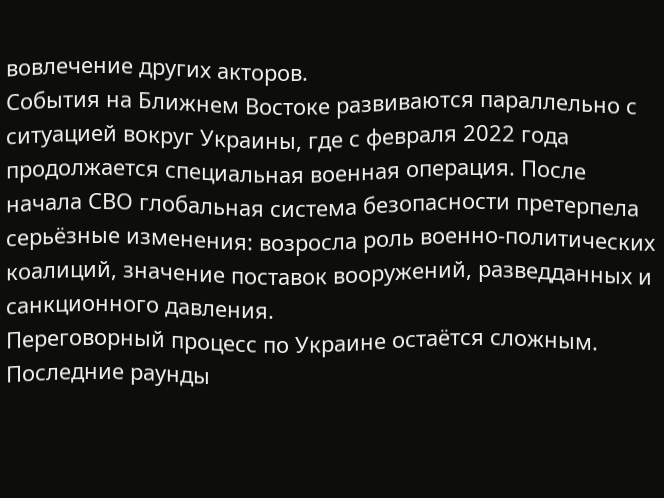вовлечение других акторов.
События на Ближнем Востоке развиваются параллельно с ситуацией вокруг Украины, где с февраля 2022 года продолжается специальная военная операция. После начала СВО глобальная система безопасности претерпела серьёзные изменения: возросла роль военно-политических коалиций, значение поставок вооружений, разведданных и санкционного давления.
Переговорный процесс по Украине остаётся сложным. Последние раунды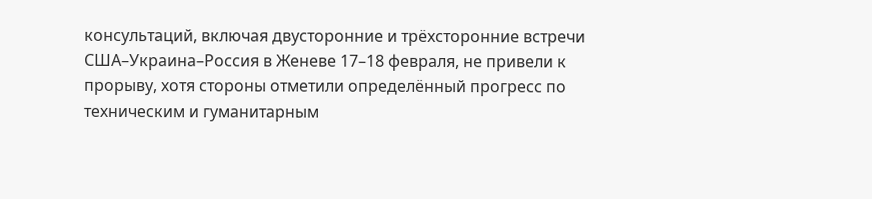консультаций, включая двусторонние и трёхсторонние встречи США–Украина–Россия в Женеве 17–18 февраля, не привели к прорыву, хотя стороны отметили определённый прогресс по техническим и гуманитарным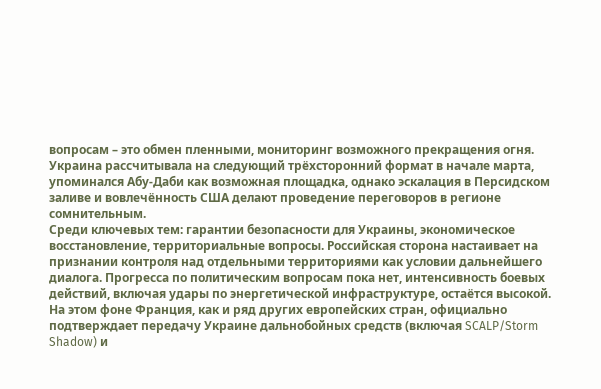вопросам – это обмен пленными, мониторинг возможного прекращения огня. Украина рассчитывала на следующий трёхсторонний формат в начале марта, упоминался Абу-Даби как возможная площадка, однако эскалация в Персидском заливе и вовлечённость США делают проведение переговоров в регионе сомнительным.
Среди ключевых тем: гарантии безопасности для Украины, экономическое восстановление, территориальные вопросы. Российская сторона настаивает на признании контроля над отдельными территориями как условии дальнейшего диалога. Прогресса по политическим вопросам пока нет, интенсивность боевых действий, включая удары по энергетической инфраструктуре, остаётся высокой.
На этом фоне Франция, как и ряд других европейских стран, официально подтверждает передачу Украине дальнобойных средств (включая SCALP/Storm Shadow) и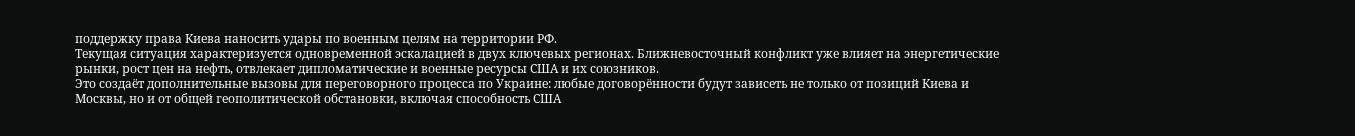поддержку права Киева наносить удары по военным целям на территории РФ.
Текущая ситуация характеризуется одновременной эскалацией в двух ключевых регионах. Ближневосточный конфликт уже влияет на энергетические рынки, рост цен на нефть, отвлекает дипломатические и военные ресурсы США и их союзников.
Это создаёт дополнительные вызовы для переговорного процесса по Украине: любые договорённости будут зависеть не только от позиций Киева и Москвы, но и от общей геополитической обстановки, включая способность США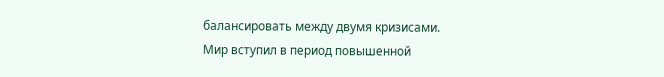балансировать между двумя кризисами.
Мир вступил в период повышенной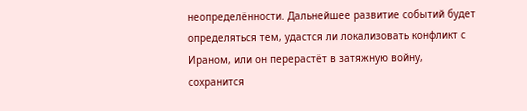неопределённости. Дальнейшее развитие событий будет определяться тем, удастся ли локализовать конфликт с Ираном, или он перерастёт в затяжную войну, сохранится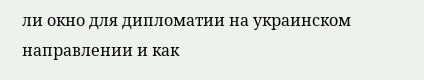ли окно для дипломатии на украинском направлении и как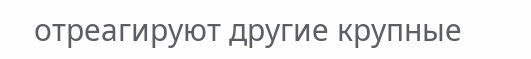отреагируют другие крупные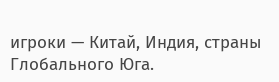игроки — Китай, Индия, страны Глобального Юга.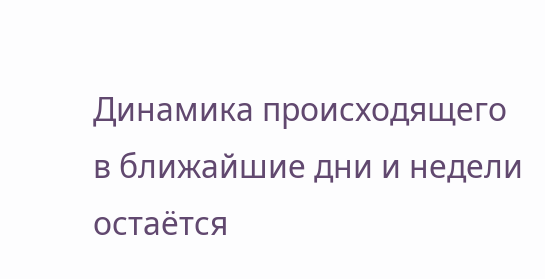Динамика происходящего в ближайшие дни и недели остаётся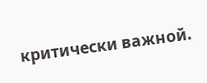критически важной.